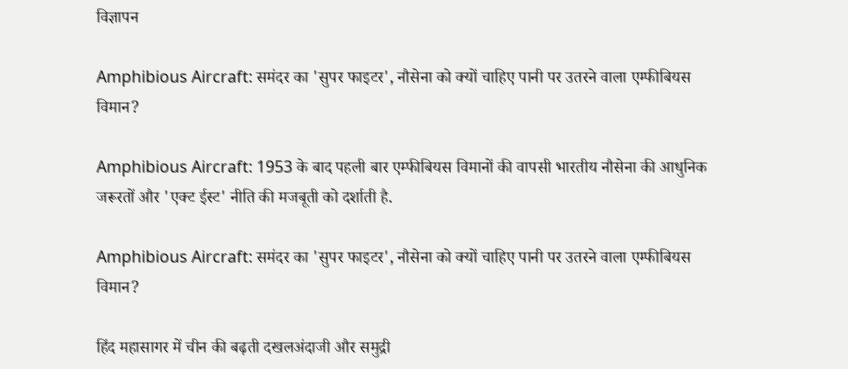विज्ञापन

Amphibious Aircraft: समंदर का 'सुपर फाइटर', नौसेना को क्यों चाहिए पानी पर उतरने वाला एम्फीबियस विमान?

Amphibious Aircraft: 1953 के बाद पहली बार एम्फीबियस विमानों की वापसी भारतीय नौसेना की आधुनिक जरूरतों और 'एक्ट ईस्ट' नीति की मजबूती को दर्शाती है.

Amphibious Aircraft: समंदर का 'सुपर फाइटर', नौसेना को क्यों चाहिए पानी पर उतरने वाला एम्फीबियस विमान?

हिंद महासागर में चीन की बढ़ती दखलअंदाजी और समुद्री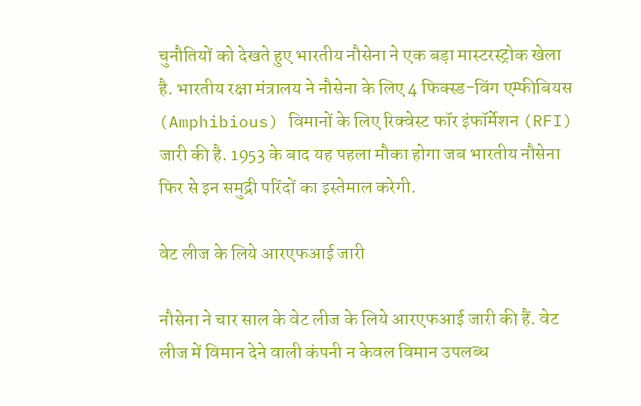चुनौतियों को देखते हुए भारतीय नौसेना ने एक बड़ा मास्टरस्ट्रोक खेला है. भारतीय रक्षा मंत्रालय ने नौसेना के लिए 4 फिक्स्ड-विंग एम्फीबियस (Amphibious) विमानों के लिए रिक्वेस्ट फॉर इंफॉर्मेशन (RFI) जारी की है. 1953 के बाद यह पहला मौका होगा जब भारतीय नौसेना फिर से इन समुद्री परिंदों का इस्तेमाल करेगी.

वेट लीज के लिये आरएफआई जारी

नौसेना ने चार साल के वेट लीज के लिये आरएफआई जारी की हैं. वेट लीज में विमान देने वाली कंपनी न केवल विमान उपलब्ध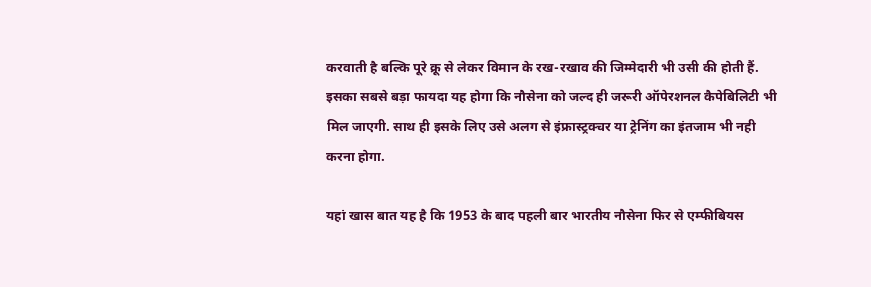करवाती है बल्कि पूरे क्रू से लेकर विमान के रख-रखाव की जिम्मेदारी भी उसी की होती हैं. इसका सबसे बड़ा फायदा यह होगा कि नौसेना को जल्द ही जरूरी ऑपेरशनल कैपेबिलिटी भी मिल जाएगी. साथ ही इसके लिए उसे अलग से इंफ्रास्ट्रक्चर या ट्रेनिंग का इंतजाम भी नही करना होगा.

यहां खास बात यह है कि 1953 के बाद पहली बार भारतीय नौसेना फिर से एम्फीबियस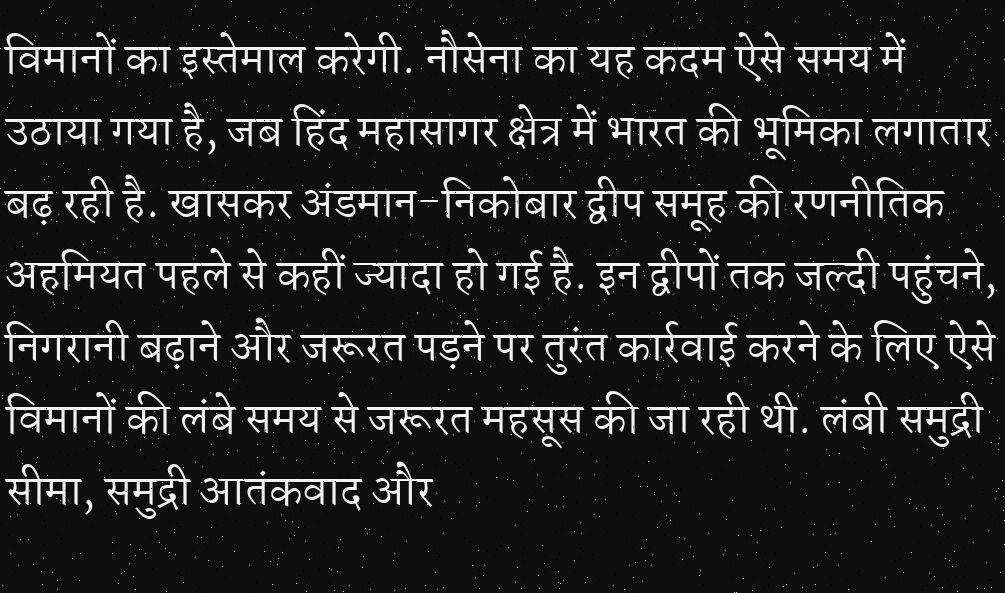विमानों का इस्तेमाल करेगी. नौसेना का यह कदम ऐसे समय में उठाया गया है, जब हिंद महासागर क्षेत्र में भारत की भूमिका लगातार बढ़ रही है. खासकर अंडमान-निकोबार द्वीप समूह की रणनीतिक अहमियत पहले से कहीं ज्यादा हो गई है. इन द्वीपों तक जल्दी पहुंचने, निगरानी बढ़ाने और जरूरत पड़ने पर तुरंत कार्रवाई करने के लिए ऐसे विमानों की लंबे समय से जरूरत महसूस की जा रही थी. लंबी समुद्री सीमा, समुद्री आतंकवाद और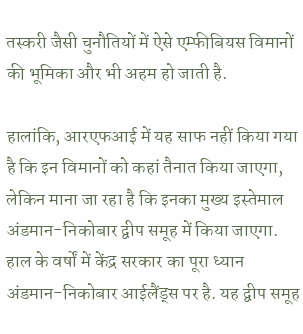तस्करी जैसी चुनौतियों में ऐसे एम्फीबियस विमानों की भूमिका और भी अहम हो जाती है.

हालांकि, आरएफआई में यह साफ नहीं किया गया है कि इन विमानों को कहां तैनात किया जाएगा, लेकिन माना जा रहा है कि इनका मुख्य इस्तेमाल अंडमान-निकोबार द्वीप समूह में किया जाएगा. हाल के वर्षों में केंद्र सरकार का पूरा ध्यान अंडमान-निकोबार आईलैंड्स पर है. यह द्वीप समूह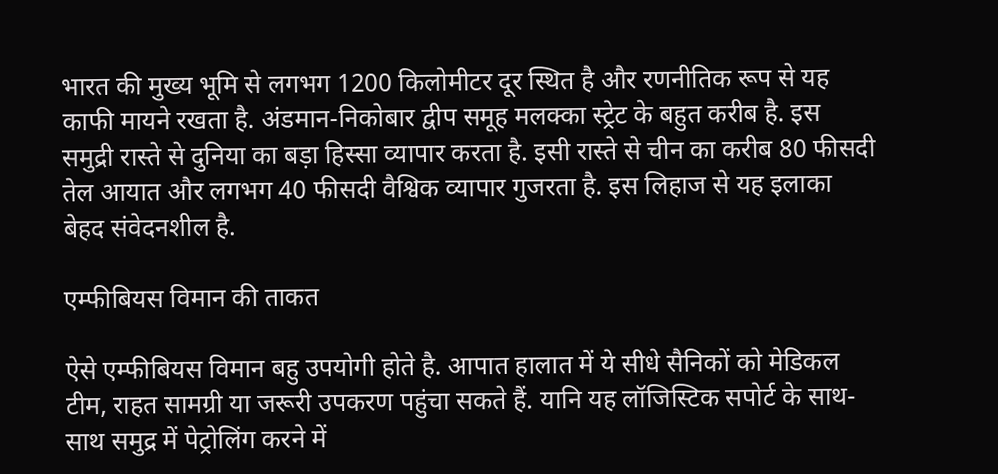भारत की मुख्य भूमि से लगभग 1200 किलोमीटर दूर स्थित है और रणनीतिक रूप से यह काफी मायने रखता है. अंडमान-निकोबार द्वीप समूह मलक्का स्ट्रेट के बहुत करीब है. इस समुद्री रास्ते से दुनिया का बड़ा हिस्सा व्यापार करता है. इसी रास्ते से चीन का करीब 80 फीसदी तेल आयात और लगभग 40 फीसदी वैश्विक व्यापार गुजरता है. इस लिहाज से यह इलाका बेहद संवेदनशील है.

एम्फीबियस विमान की ताकत

ऐसे एम्फीबियस विमान बहु उपयोगी होते है. आपात हालात में ये सीधे सैनिकों को मेडिकल टीम, राहत सामग्री या जरूरी उपकरण पहुंचा सकते हैं. यानि यह लॉजिस्टिक सपोर्ट के साथ-साथ समुद्र में पेट्रोलिंग करने में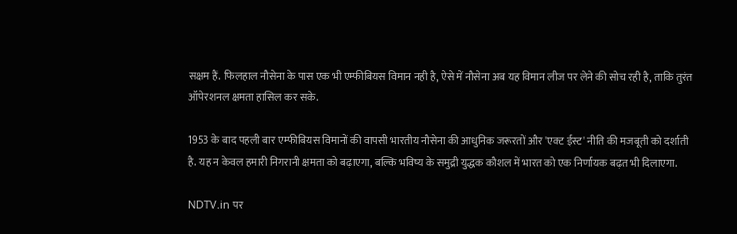सक्षम हैं. फिलहाल नौसेना के पास एक भी एम्फीबियस विमान नही है, ऐसे में नौसेना अब यह विमान लीज पर लेने की सोच रही है, ताकि तुरंत ऑपेरशनल क्षमता हासिल कर सके.

1953 के बाद पहली बार एम्फीबियस विमानों की वापसी भारतीय नौसेना की आधुनिक जरूरतों और 'एक्ट ईस्ट' नीति की मजबूती को दर्शाती है. यह न केवल हमारी निगरानी क्षमता को बढ़ाएगा, बल्कि भविष्य के समुद्री युद्धक कौशल में भारत को एक निर्णायक बढ़त भी दिलाएगा.

NDTV.in पर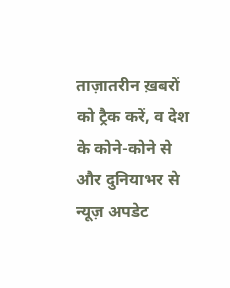ताज़ातरीन ख़बरों को ट्रैक करें, व देश के कोने-कोने से और दुनियाभर से न्यूज़ अपडेट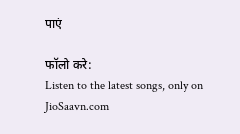पाएं

फॉलो करे:
Listen to the latest songs, only on JioSaavn.com